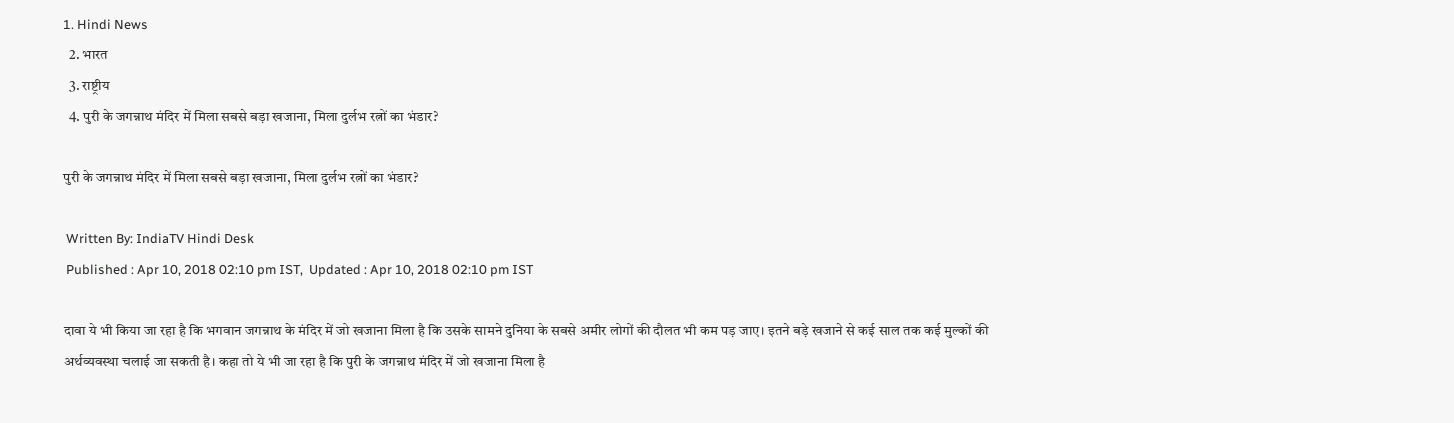1. Hindi News
  2. भारत
  3. राष्ट्रीय
  4. पुरी के जगन्नाथ मंदिर में मिला सबसे बड़ा खजाना, मिला दुर्लभ रत्नों का भंडार?

पुरी के जगन्नाथ मंदिर में मिला सबसे बड़ा खजाना, मिला दुर्लभ रत्नों का भंडार?

 Written By: IndiaTV Hindi Desk
 Published : Apr 10, 2018 02:10 pm IST,  Updated : Apr 10, 2018 02:10 pm IST

दावा ये भी किया जा रहा है कि भगवान जगन्नाथ के मंदिर में जो खजाना मिला है कि उसके सामने दुनिया के सबसे अमीर लोगों की दौलत भी कम पड़ जाए। इतने बड़े खजाने से कई साल तक कई मुल्कों की अर्थव्यवस्था चलाई जा सकती है। कहा तो ये भी जा रहा है कि पुरी के जगन्नाथ मंदिर में जो खजाना मिला है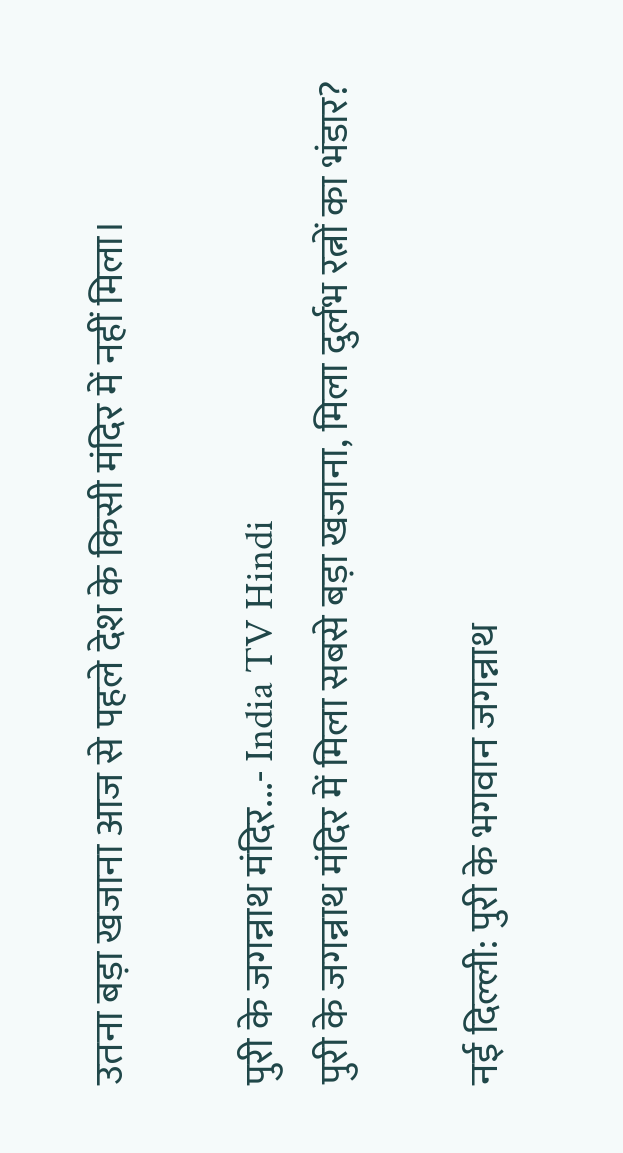उतना बड़ा खजाना आज से पहले देश के किसी मंदिर में नहीं मिला।

पुरी के जगन्नाथ मंदिर...- India TV Hindi
पुरी के जगन्नाथ मंदिर में मिला सबसे बड़ा खजाना, मिला दुर्लभ रत्नों का भंडार?

नई दिल्ली: पुरी के भगवान जगन्नाथ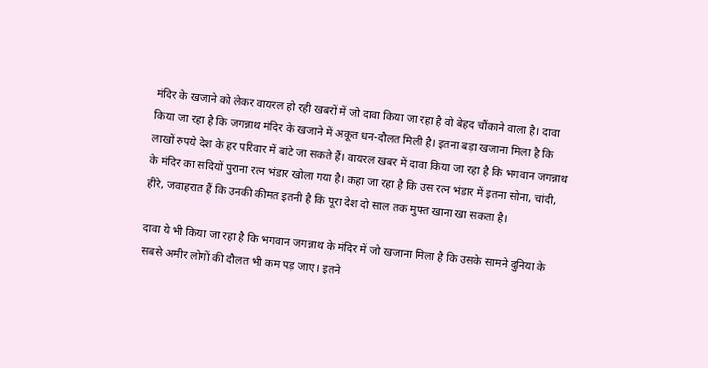मंदिर के खजाने को लेकर वायरल हो रही खबरों में जो दावा किया जा रहा है वो बेहद चौंकाने वाला है। दावा किया जा रहा है कि जगन्नाथ मंदिर के खजाने में अकूत धन-दौलत मिली है। इतना बड़ा खजाना मिला है कि लाखों रुपये देश के हर परिवार में बांटे जा सकते हैं। वायरल खबर में दावा किया जा रहा है कि भगवान जगन्नाथ के मंदिर का सदियों पुराना रत्न भंडार खोला गया है। कहा जा रहा है कि उस रत्न भंडार में इतना सोना, चांदी, हीरे, जवाहरात हैं कि उनकी कीमत इतनी है कि पूरा देश दो साल तक मुफ्त खाना खा सकता है।

दावा ये भी किया जा रहा है कि भगवान जगन्नाथ के मंदिर में जो खजाना मिला है कि उसके सामने दुनिया के सबसे अमीर लोगों की दौलत भी कम पड़ जाए। इतने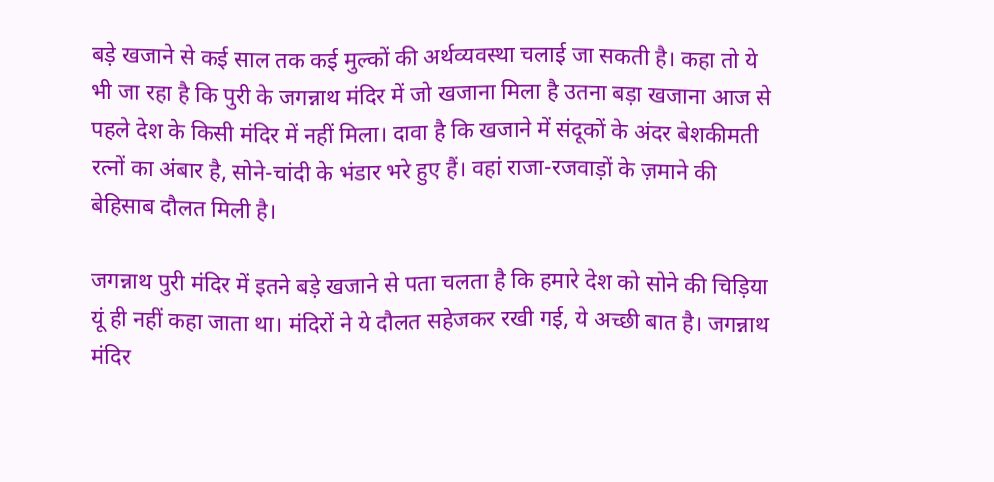बड़े खजाने से कई साल तक कई मुल्कों की अर्थव्यवस्था चलाई जा सकती है। कहा तो ये भी जा रहा है कि पुरी के जगन्नाथ मंदिर में जो खजाना मिला है उतना बड़ा खजाना आज से पहले देश के किसी मंदिर में नहीं मिला। दावा है कि खजाने में संदूकों के अंदर बेशकीमती रत्नों का अंबार है, सोने-चांदी के भंडार भरे हुए हैं। वहां राजा-रजवाड़ों के ज़माने की बेहिसाब दौलत मिली है।

जगन्नाथ पुरी मंदिर में इतने बड़े खजाने से पता चलता है कि हमारे देश को सोने की चिड़िया यूं ही नहीं कहा जाता था। मंदिरों ने ये दौलत सहेजकर रखी गई, ये अच्छी बात है। जगन्नाथ मंदिर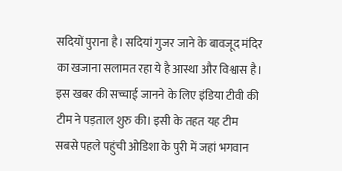सदियों पुराना है। सदियां गुजर जाने के बावजूद मंदिर का खजाना सलामत रहा ये है आस्था और विश्वास है। इस खबर की सच्चाई जानने के लिए इंडिया टीवी की टीम ने पड़ताल शुरु की। इसी के तहत यह टीम सबसे पहले पहुंची ओडिशा के पुरी में जहां भगवान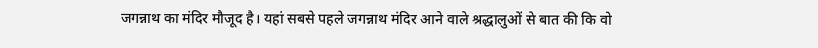जगन्नाथ का मंदिर मौजूद है। यहां सबसे पहले जगन्नाथ मंदिर आने वाले श्रद्धालुओं से बात की कि वो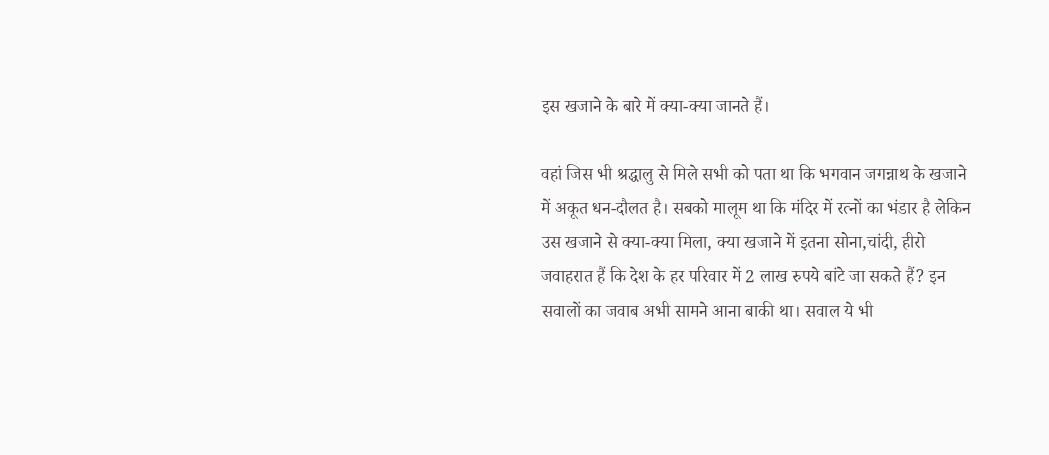इस खजाने के बारे में क्या-क्या जानते हैं।

वहां जिस भी श्रद्धालु से मिले सभी को पता था कि भगवान जगन्नाथ के खजाने में अकूत धन-दौलत है। सबको मालूम था कि मंदिर में रत्नों का भंडार है लेकिन उस खजाने से क्या-क्या मिला, क्या खजाने में इतना सोना,चांदी, हीरो जवाहरात हैं कि देश के हर परिवार में 2 लाख रुपये बांटे जा सकते हैं? इन सवालों का जवाब अभी सामने आना बाकी था। सवाल ये भी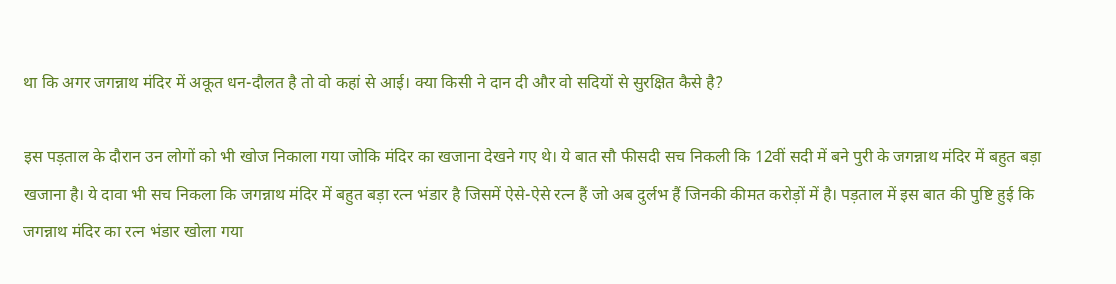था कि अगर जगन्नाथ मंदिर में अकूत धन-दौलत है तो वो कहां से आई। क्या किसी ने दान दी और वो सदियों से सुरक्षित कैसे है?

इस पड़ताल के दौरान उन लोगों को भी खोज निकाला गया जोकि मंदिर का खजाना देखने गए थे। ये बात सौ फीसदी सच निकली कि 12वीं सदी में बने पुरी के जगन्नाथ मंदिर में बहुत बड़ा खजाना है। ये दावा भी सच निकला कि जगन्नाथ मंदिर में बहुत बड़ा रत्न भंडार है जिसमें ऐसे-ऐसे रत्न हैं जो अब दुर्लभ हैं जिनकी कीमत करोड़ों में है। पड़ताल में इस बात की पुष्टि हुई कि जगन्नाथ मंदिर का रत्न भंडार खोला गया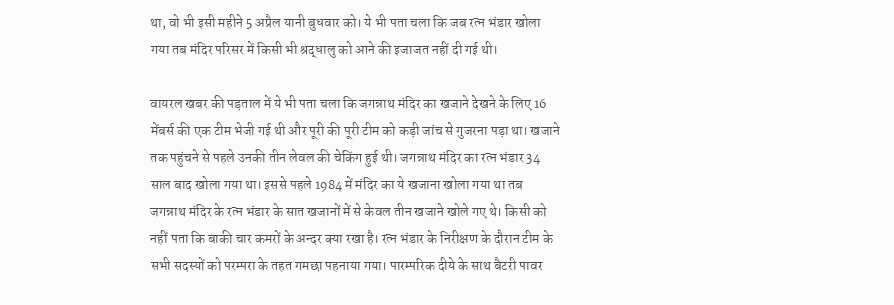था, वो भी इसी महीने 5 अप्रैल यानी बुधवार को। ये भी पता चला कि जब रत्न भंडार खोला गया तब मंदिर परिसर में किसी भी श्रद्धालु को आने की इजाजत नहीं दी गई थी।

वायरल खबर की पड़ताल में ये भी पता चला कि जगन्नाथ मंदिर का खजाने देखने के लिए 16 मेंबर्स की एक टीम भेजी गई थी और पूरी की पूरी टीम को कड़ी जांच से गुजरना पड़ा था। खजाने तक पहुंचने से पहले उनकी तीन लेवल की चेकिंग हुई थी। जगन्नाथ मंदिर का रत्न भंडार 34 साल बाद खोला गया था। इससे पहले 1984 में मंदिर का ये खजाना खोला गया था तब जगन्नाथ मंदिर के रत्न भंडार के सात खजानों में से केवल तीन खजाने खोले गए थे। किसी को नहीं पता कि बाकी चार कमरों के अन्दर क्या रखा है। रत्न भंडार के निरीक्षण के दौरान टीम के सभी सदस्यों को परम्परा के तहत गमछा पहनाया गया। पारम्परिक दीये के साथ बैटरी पावर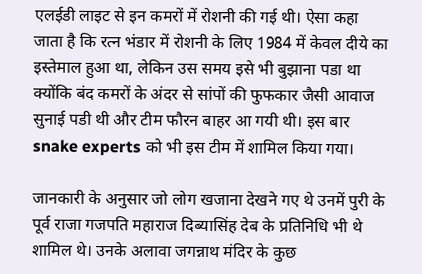एलईडी लाइट से इन कमरों में रोशनी की गई थी। ऐसा कहा जाता है कि रत्न भंडार में रोशनी के लिए 1984 में केवल दीये का इस्तेमाल हुआ था, लेकिन उस समय इसे भी बुझाना पडा था क्योंकि बंद कमरों के अंदर से सांपों की फुफकार जैसी आवाज सुनाई पडी थी और टीम फौरन बाहर आ गयी थी। इस बार snake experts को भी इस टीम में शामिल किया गया।

जानकारी के अनुसार जो लोग खजाना देखने गए थे उनमें पुरी के पूर्व राजा गजपति महाराज दिब्यासिंह देब के प्रतिनिधि भी थे शामिल थे। उनके अलावा जगन्नाथ मंदिर के कुछ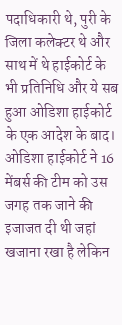पदाधिकारी थे, पुरी के जिला कलेक्टर थे और साथ में थे हाईकोर्ट के भी प्रतिनिधि और ये सब हुआ ओडिशा हाईकोर्ट के एक आदेश के बाद। ओडिशा हाईकोर्ट ने 16 मेंबर्स की टीम को उस जगह तक जाने की इजाजत दी थी जहां खजाना रखा है लेकिन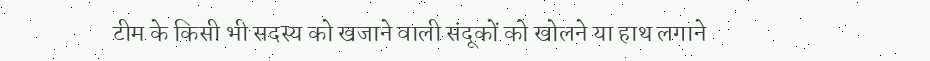टीम के किसी भी सदस्य को खजाने वाली संदूकों को खोलने या हाथ लगाने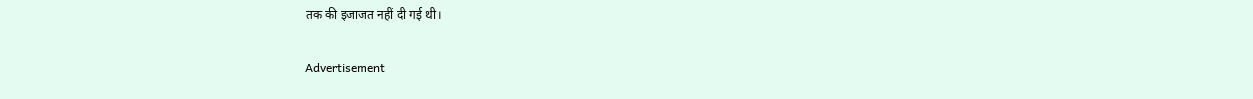तक की इजाजत नहीं दी गई थी।

Advertisement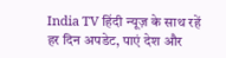India TV हिंदी न्यूज़ के साथ रहें हर दिन अपडेट, पाएं देश और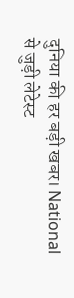दुनिया की हर बड़ी खबर। National से जुड़ी लेटेस्ट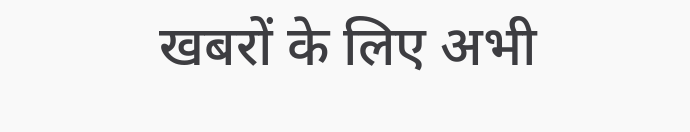खबरों के लिए अभी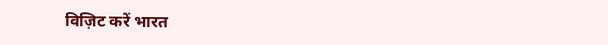विज़िट करें भारत